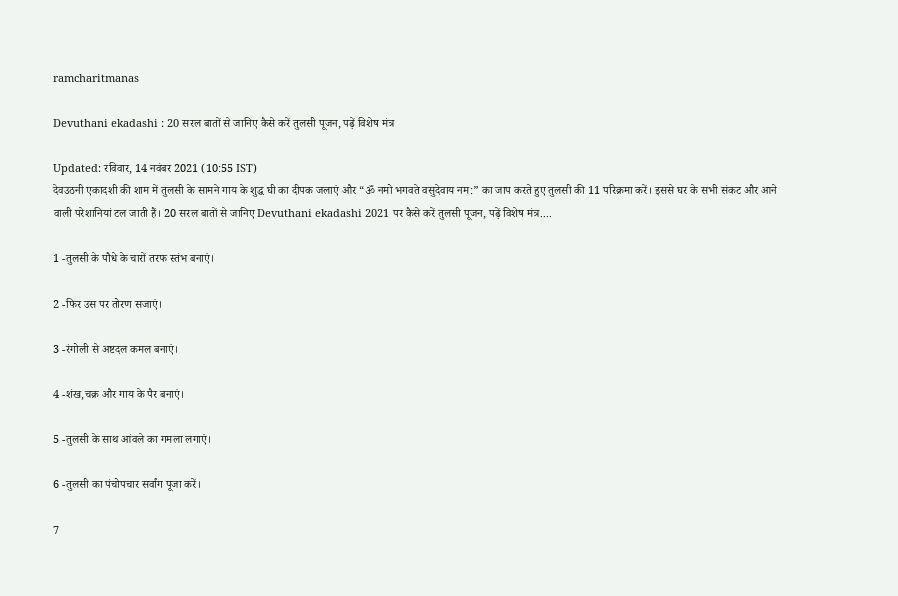ramcharitmanas

Devuthani ekadashi : 20 सरल बातों से जानिए कैसे करें तुलसी पूजन, पढ़ें विशेष मंत्र

Updated: रविवार, 14 नवंबर 2021 (10:55 IST)
देवउठनी एकादशी की शाम में तुलसी के सामने गाय के शुद्ध घी का दीपक जलाएं और “ॐ नमो भगवते वसुदेवाय नम:” का जाप करते हुए तुलसी की 11 परिक्रमा करें। इससे घर के सभी संकट और आने वाली परेशानियां टल जाती हैं। 20 सरल बातों से जानिए Devuthani ekadashi 2021 पर कैसे करें तुलसी पूजन, पढ़ें विशेष मंत्र....

1 -तुलसी के पौधे के चारों तरफ स्तंभ बनाएं।

2 -फिर उस पर तोरण सजाएं।

3 -रंगोली से अष्टदल कमल बनाएं।

4 -शंख,चक्र और गाय के पैर बनाएं।

5 -तुलसी के साथ आंवले का गमला लगाएं।

6 -तुलसी का पंचोपचार सर्वांग पूजा करें।

7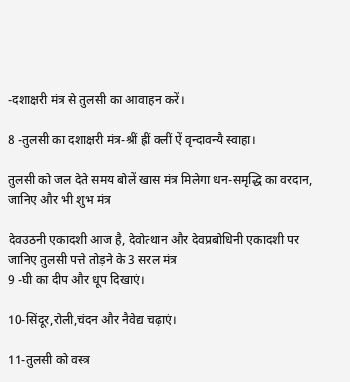-दशाक्षरी मंत्र से तुलसी का आवाहन करें।

8 -तुलसी का दशाक्षरी मंत्र-श्रीं ह्रीं क्लीं ऐं वृन्दावन्यै स्वाहा।

तुलसी को जल देते समय बोलें खास मंत्र मिलेगा धन-समृद्धि का वरदान, जानिए और भी शुभ मंत्र

देवउठनी एकादशी आज है, देवोत्थान और देवप्रबोधिनी एकादशी पर जानिए तुलसी पत्ते तोड़ने के 3 सरल मंत्र
9 -घी का दीप और धूप दिखाएं।

10-सिंदूर,रोली,चंदन और नैवेद्य चढ़ाएं।

11-तुलसी को वस्त्र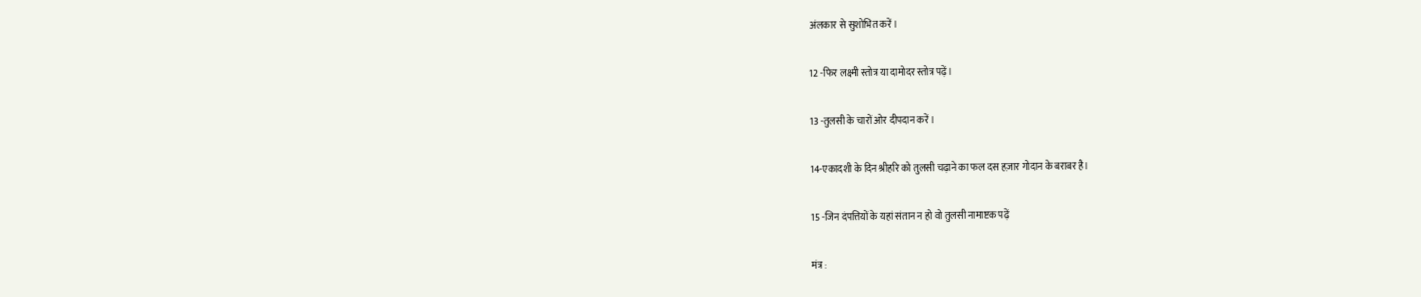अंलकार से सुशोभित करें।

12 -फिर लक्ष्मी स्तोत्र या दामोदर स्तोत्र पढ़ें।

13 -तुलसी के चारों ओर दीपदान करें।

14-एकादशी के दिन श्रीहरि को तुलसी चढ़ाने का फल दस हज़ार गोदान के बराबर है।

15 -जिन दंपत्तियों के यहां संतान न हो वो तुलसी नामाष्टक पढ़ें

मंत्र :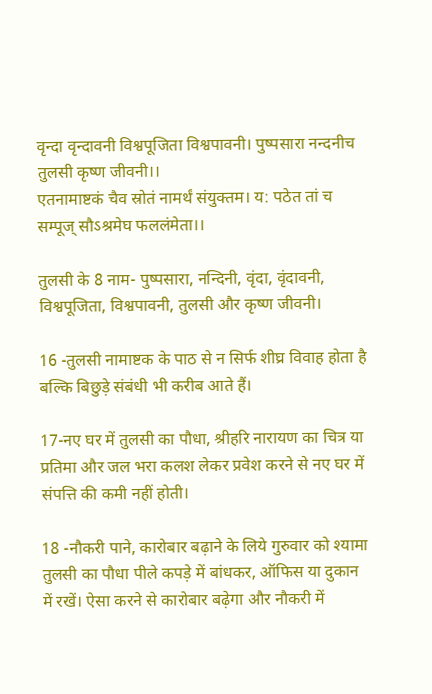वृन्दा वृन्दावनी विश्वपूजिता विश्वपावनी। पुष्पसारा नन्दनीच तुलसी कृष्ण जीवनी।।
एतनामाष्टकं चैव स्रोतं नामर्थं संयुक्तम। य: पठेत तां च सम्पूज् सौऽश्रमेघ फललंमेता।।

तुलसी के 8 नाम- पुष्पसारा, नन्दिनी, वृंदा, वृंदावनी, विश्वपूजिता, विश्वपावनी, तुलसी और कृष्ण जीवनी।

16 -तुलसी नामाष्टक के पाठ से न सिर्फ शीघ्र विवाह होता है बल्कि बिछुड़े संबंधी भी करीब आते हैं।

17-नए घर में तुलसी का पौधा, श्रीहरि नारायण का चित्र या प्रतिमा और जल भरा कलश लेकर प्रवेश करने से नए घर में संपत्ति की कमी नहीं होती।

18 -नौकरी पाने, कारोबार बढ़ाने के लिये गुरुवार को श्यामा तुलसी का पौधा पीले कपड़े में बांधकर, ऑफिस या दुकान में रखें। ऐसा करने से कारोबार बढ़ेगा और नौकरी में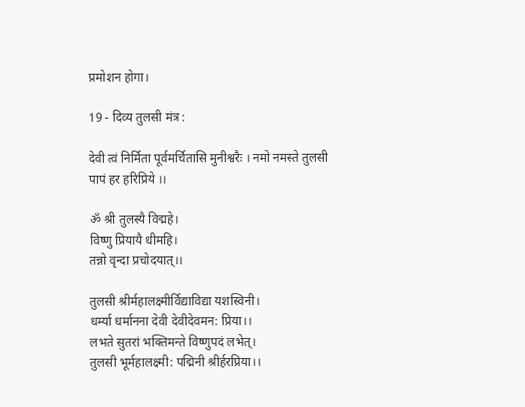प्रमोशन होगा।

19 - दिव्य तुलसी मंत्र :

देवी त्वं निर्मिता पूर्वमर्चितासि मुनीश्वरैः । नमो नमस्ते तुलसी पापं हर हरिप्रिये ।।

ॐ श्री तुलस्यै विद्महे।
विष्णु प्रियायै धीमहि।
तन्नो वृन्दा प्रचोदयात्।।

तुलसी श्रीर्महालक्ष्मीर्विद्याविद्या यशस्विनी।
धर्म्या धर्मानना देवी देवीदेवमन: प्रिया।।
लभते सुतरां भक्तिमन्ते विष्णुपदं लभेत्।
तुलसी भूर्महालक्ष्मी: पद्मिनी श्रीर्हरप्रिया।।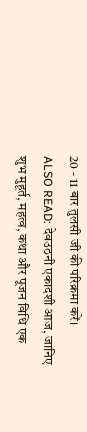20 - 11 बार तुलसी जी की परिक्रमा करें।
ALSO READ: देवउठनी एकादशी आज, जानिए शुभ मुहूर्त, महत्व, कथा और पूजन विधि एक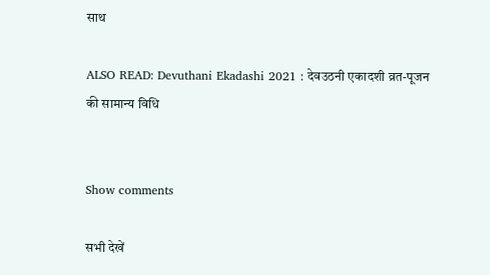साथ

ALSO READ: Devuthani Ekadashi 2021 : देवउठनी एकादशी व्रत-पूजन की सामान्य विधि


Show comments

सभी देखें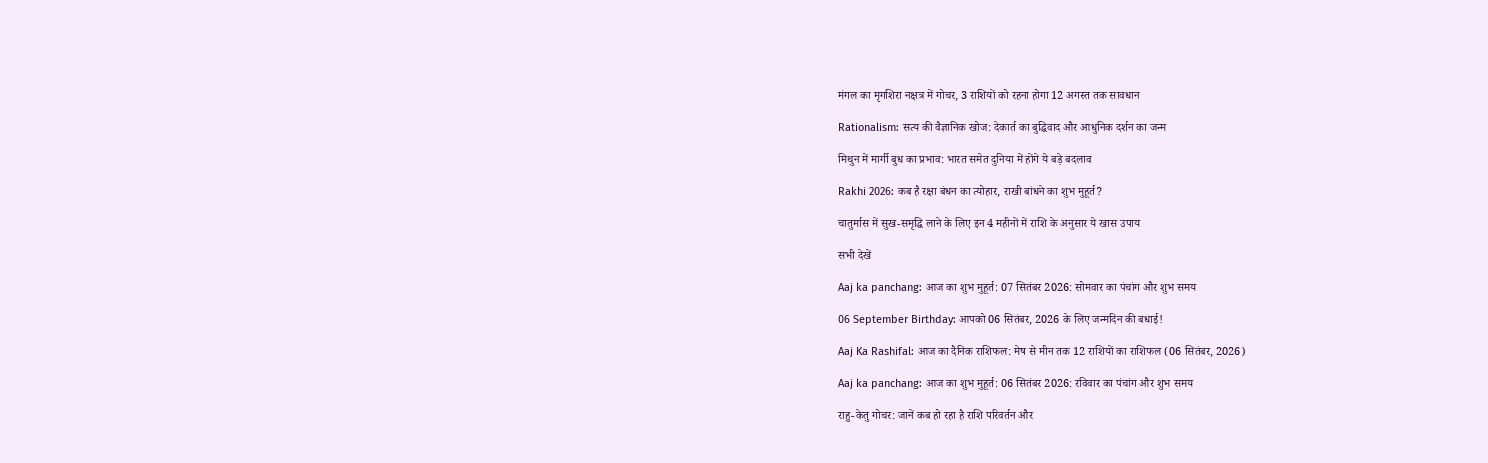मंगल का मृगशिरा नक्षत्र में गोचर, 3 राशियों को रहना होगा 12 अगस्त तक सावधान

Rationalism: सत्य की वैज्ञानिक खोज: देकार्त का बुद्धिवाद और आधुनिक दर्शन का जन्म

मिथुन में मार्गी बुध का प्रभाव: भारत समेत दुनिया में होंगे ये बड़े बदलाव

Rakhi 2026: कब है रक्षा बंधन का त्योहार, राखी बांधने का शुभ मुहूर्त?

चातुर्मास में सुख-समृद्धि लाने के लिए इन 4 महीनों में राशि के अनुसार ये खास उपाय

सभी देखें

Aaj ka panchang: आज का शुभ मुहूर्त: 07 सितंबर 2026: सोमवार का पंचांग और शुभ समय

06 September Birthday: आपको 06 सितंबर, 2026 के लिए जन्मदिन की बधाई!

Aaj Ka Rashifal: आज का दैनिक राशिफल: मेष से मीन तक 12 राशियों का राशिफल (06 सितंबर, 2026)

Aaj ka panchang: आज का शुभ मुहूर्त: 06 सितंबर 2026: रविवार का पंचांग और शुभ समय

राहु-केतु गोचर: जानें कब हो रहा है राशि परिवर्तन और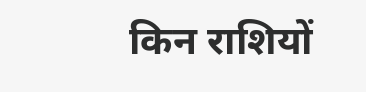किन राशियों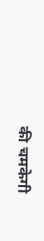की चमकेगी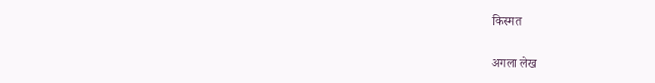किस्मत

अगला लेख